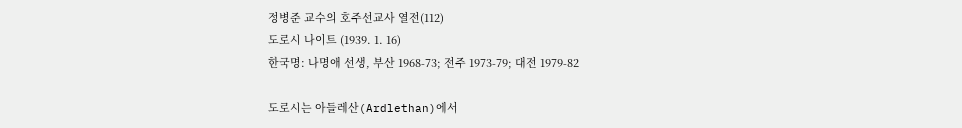정병준 교수의 호주선교사 열전(112)
도로시 나이트 (1939. 1. 16)
한국명: 나명애 선생, 부산 1968-73; 전주 1973-79; 대전 1979-82

도로시는 아들레산(Ardlethan)에서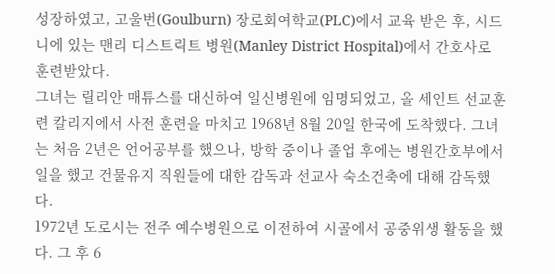성장하였고, 고울번(Goulburn) 장로회여학교(PLC)에서 교육 받은 후, 시드니에 있는 맨리 디스트릭트 병원(Manley District Hospital)에서 간호사로 훈련받았다.
그녀는 릴리안 매튜스를 대신하여 일신병원에 임명되었고, 올 세인트 선교훈련 칼리지에서 사전 훈련을 마치고 1968년 8월 20일 한국에 도착했다. 그녀는 처음 2년은 언어공부를 했으나, 방학 중이나 졸업 후에는 병원간호부에서 일을 했고 건물유지 직원들에 대한 감독과 선교사 숙소건축에 대해 감독했다.
1972년 도로시는 전주 예수병원으로 이전하여 시골에서 공중위생 활동을 했다. 그 후 6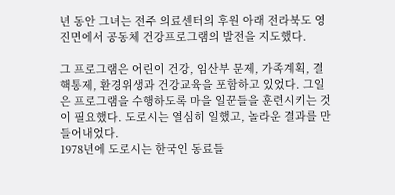년 동안 그녀는 전주 의료센터의 후원 아래 전라북도 영진면에서 공동체 건강프로그램의 발전을 지도했다.

그 프로그램은 어린이 건강, 임산부 문제, 가족계획, 결핵통제, 환경위생과 건강교육을 포함하고 있었다. 그일은 프로그램을 수행하도록 마을 일꾼들을 훈련시키는 것이 필요했다. 도로시는 열심히 일했고, 놀라운 결과를 만들어내었다.
1978년에 도로시는 한국인 동료들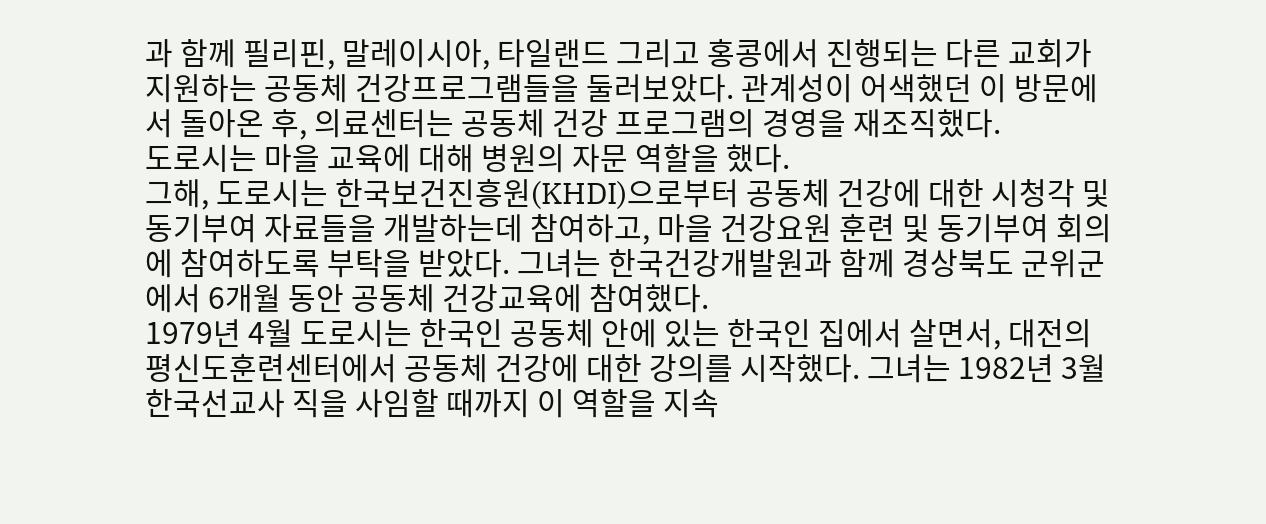과 함께 필리핀, 말레이시아, 타일랜드 그리고 홍콩에서 진행되는 다른 교회가 지원하는 공동체 건강프로그램들을 둘러보았다. 관계성이 어색했던 이 방문에서 돌아온 후, 의료센터는 공동체 건강 프로그램의 경영을 재조직했다.
도로시는 마을 교육에 대해 병원의 자문 역할을 했다.
그해, 도로시는 한국보건진흥원(KHDI)으로부터 공동체 건강에 대한 시청각 및 동기부여 자료들을 개발하는데 참여하고, 마을 건강요원 훈련 및 동기부여 회의에 참여하도록 부탁을 받았다. 그녀는 한국건강개발원과 함께 경상북도 군위군에서 6개월 동안 공동체 건강교육에 참여했다.
1979년 4월 도로시는 한국인 공동체 안에 있는 한국인 집에서 살면서, 대전의 평신도훈련센터에서 공동체 건강에 대한 강의를 시작했다. 그녀는 1982년 3월 한국선교사 직을 사임할 때까지 이 역할을 지속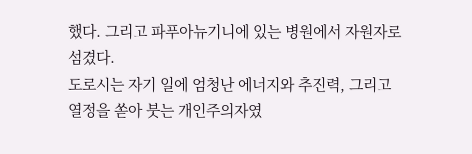했다. 그리고 파푸아뉴기니에 있는 병원에서 자원자로 섬겼다.
도로시는 자기 일에 엄청난 에너지와 추진력, 그리고 열정을 쏟아 붓는 개인주의자였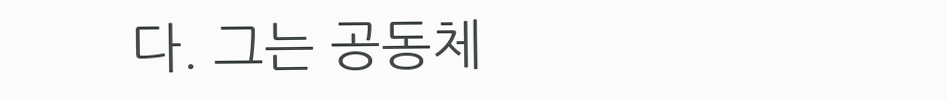다. 그는 공동체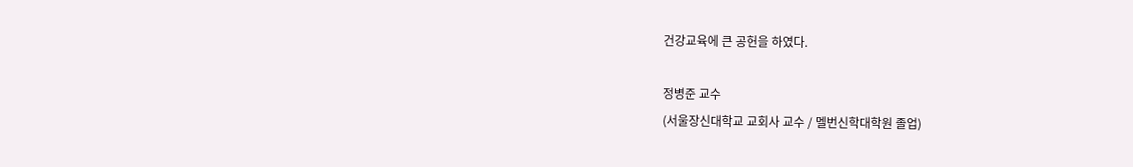건강교육에 큰 공헌을 하였다.

정병준 교수
(서울장신대학교 교회사 교수 / 멜번신학대학원 졸업)